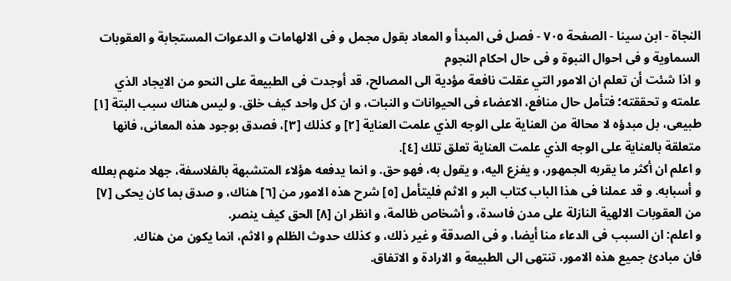النجاة - ابن سينا - الصفحة ٧٠٥ - فصل فى المبدأ و المعاد بقول مجمل و فى الالهامات و الدعوات المستجابة و العقوبات السماوية و فى احوال النبوة و فى حال احكام النجوم
و اذا شئت أن تعلم ان الامور التي عقلت نافعة مؤدية الى المصالح، قد أوجدت فى الطبيعة على النحو من الايجاد الذي علمته و تحققته؛ فتأمل حال منافع، الاعضاء فى الحيوانات و النبات، و ان كل واحد كيف خلق. و ليس هناك سبب البتة [١] طبيعى، بل مبدؤه لا محالة من العناية على الوجه الذي علمت العناية [٢] و كذلك [٣]، فصدق بوجود هذه المعانى، فانها متعلقة بالعناية على الوجه الذي علمت العناية تعلق تلك [٤].
و اعلم ان أكثر ما يقربه الجمهور، و يفزع اليه، و يقول به، فهو حق. و انما يدفعه هؤلاء المتشبهة بالفلاسفة، جهلا منهم بعلله و أسبابه. و قد عملنا فى هذا الباب كتاب البر و الاثم فليتأمل [٥] شرح هذه الامور من [٦] هناك، و صدق بما كان يحكى [٧] من العقوبات الالهية النازلة على مدن فاسدة، و أشخاص ظالمة، و انظر ان [٨] الحق كيف ينصر.
و اعلم: ان السبب فى الدعاء منا أيضا، و فى الصدقة و غير ذلك، و كذلك حدوث الظلم و الاثم، انما يكون من هناك.
فان مبادئ جميع هذه الامور، تنتهى الى الطبيعة و الارادة و الاتفاق.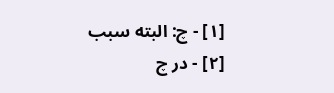[١] - چ: البته سبب
[٢] - در چ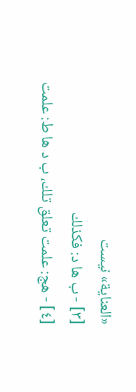«العناية» نيست
[٣] - ب ها د: فكذلك
[٤] - هج: علمت تعلق تلك، ب د ها ط: علمت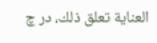العناية تعلق ذلك، در چ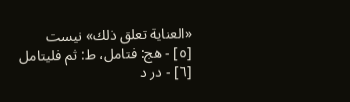«العناية تعلق ذلك» نيست
[٥] - هج: فتامل، ط: ثم فليتامل
[٦] - در د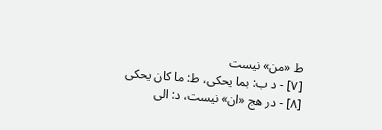ط «من» نيست
[٧] - د ب: بما يحكى، ط: ما كان يحكى
[٨] - در هج «ان» نيست، د: الى